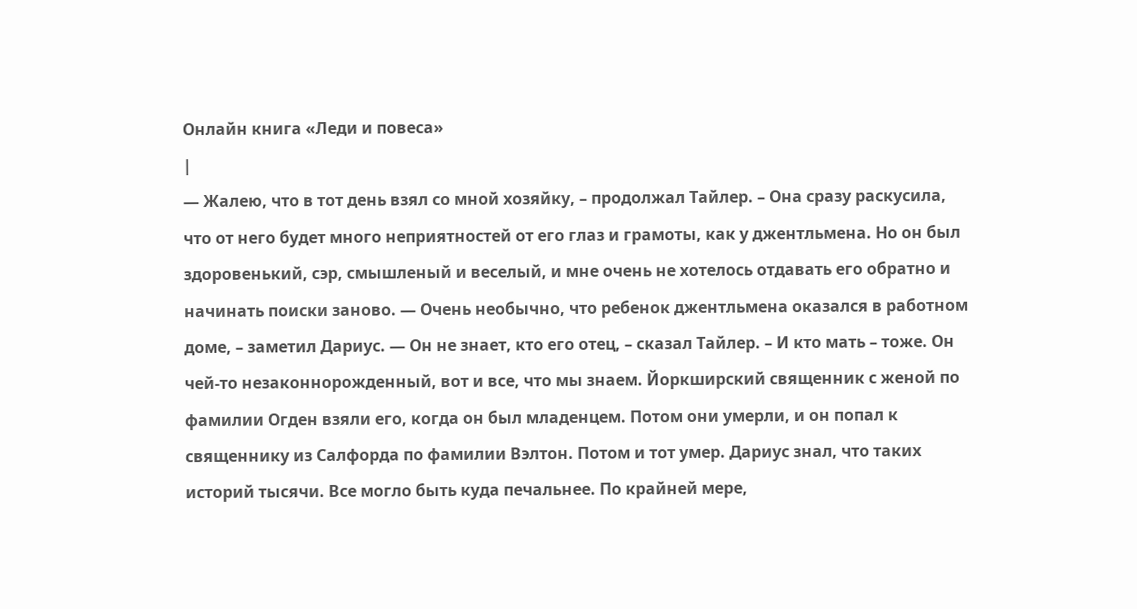Онлайн книга «Леди и повеса»
|
— Жалею, что в тот день взял со мной хозяйку, – продолжал Тайлер. – Она сразу раскусила, что от него будет много неприятностей от его глаз и грамоты, как у джентльмена. Но он был здоровенький, сэр, смышленый и веселый, и мне очень не хотелось отдавать его обратно и начинать поиски заново. — Очень необычно, что ребенок джентльмена оказался в работном доме, – заметил Дариус. — Он не знает, кто его отец, – сказал Тайлер. – И кто мать – тоже. Он чей-то незаконнорожденный, вот и все, что мы знаем. Йоркширский священник с женой по фамилии Огден взяли его, когда он был младенцем. Потом они умерли, и он попал к священнику из Салфорда по фамилии Вэлтон. Потом и тот умер. Дариус знал, что таких историй тысячи. Все могло быть куда печальнее. По крайней мере,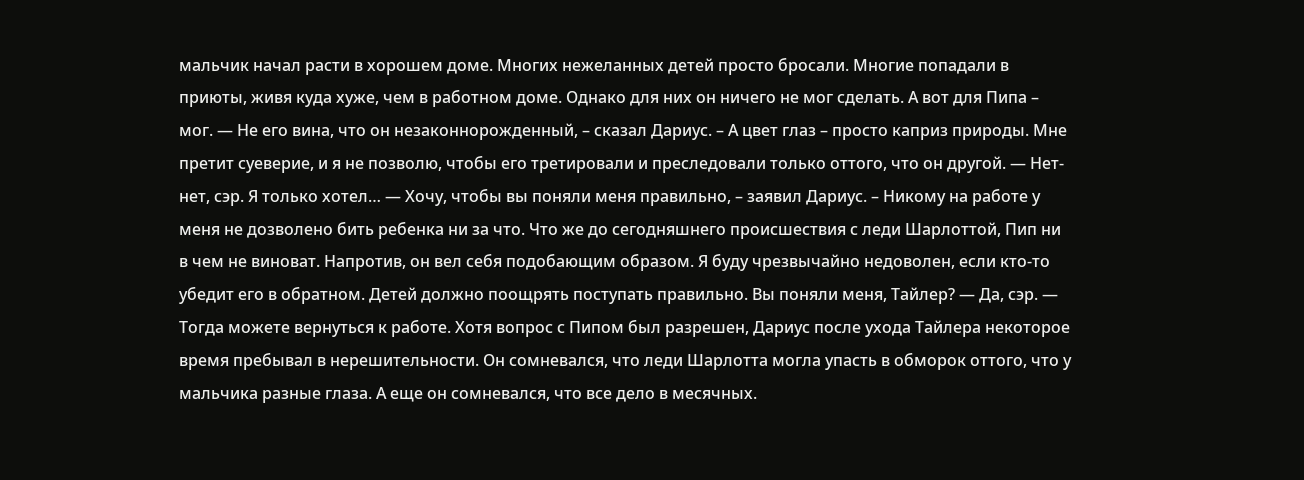мальчик начал расти в хорошем доме. Многих нежеланных детей просто бросали. Многие попадали в приюты, живя куда хуже, чем в работном доме. Однако для них он ничего не мог сделать. А вот для Пипа – мог. — Не его вина, что он незаконнорожденный, – сказал Дариус. – А цвет глаз – просто каприз природы. Мне претит суеверие, и я не позволю, чтобы его третировали и преследовали только оттого, что он другой. — Нет-нет, сэр. Я только хотел… — Хочу, чтобы вы поняли меня правильно, – заявил Дариус. – Никому на работе у меня не дозволено бить ребенка ни за что. Что же до сегодняшнего происшествия с леди Шарлоттой, Пип ни в чем не виноват. Напротив, он вел себя подобающим образом. Я буду чрезвычайно недоволен, если кто-то убедит его в обратном. Детей должно поощрять поступать правильно. Вы поняли меня, Тайлер? — Да, сэр. — Тогда можете вернуться к работе. Хотя вопрос с Пипом был разрешен, Дариус после ухода Тайлера некоторое время пребывал в нерешительности. Он сомневался, что леди Шарлотта могла упасть в обморок оттого, что у мальчика разные глаза. А еще он сомневался, что все дело в месячных.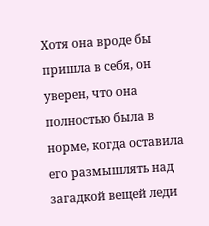Хотя она вроде бы пришла в себя, он уверен, что она полностью была в норме, когда оставила его размышлять над загадкой вещей леди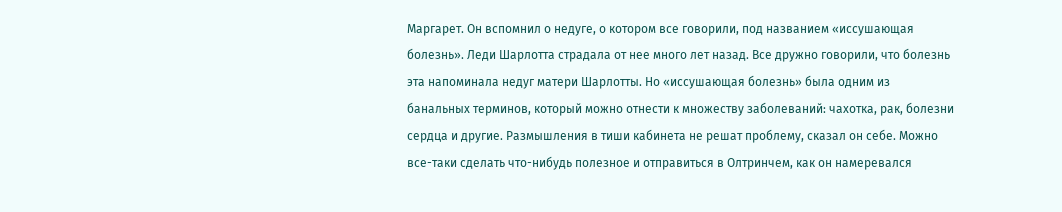Маргарет. Он вспомнил о недуге, о котором все говорили, под названием «иссушающая болезнь». Леди Шарлотта страдала от нее много лет назад. Все дружно говорили, что болезнь эта напоминала недуг матери Шарлотты. Но «иссушающая болезнь» была одним из банальных терминов, который можно отнести к множеству заболеваний: чахотка, рак, болезни сердца и другие. Размышления в тиши кабинета не решат проблему, сказал он себе. Можно все-таки сделать что-нибудь полезное и отправиться в Олтринчем, как он намеревался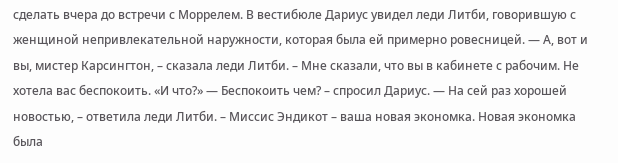сделать вчера до встречи с Моррелем. В вестибюле Дариус увидел леди Литби, говорившую с женщиной непривлекательной наружности, которая была ей примерно ровесницей. — А, вот и вы, мистер Карсингтон, – сказала леди Литби. – Мне сказали, что вы в кабинете с рабочим. Не хотела вас беспокоить. «И что?» — Беспокоить чем? – спросил Дариус. — На сей раз хорошей новостью, – ответила леди Литби. – Миссис Эндикот – ваша новая экономка. Новая экономка была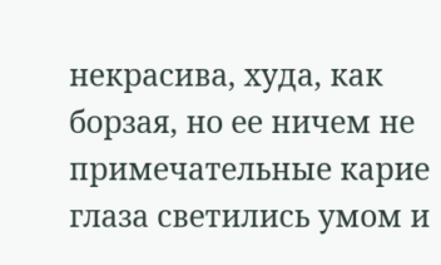некрасива, худа, как борзая, но ее ничем не примечательные карие глаза светились умом и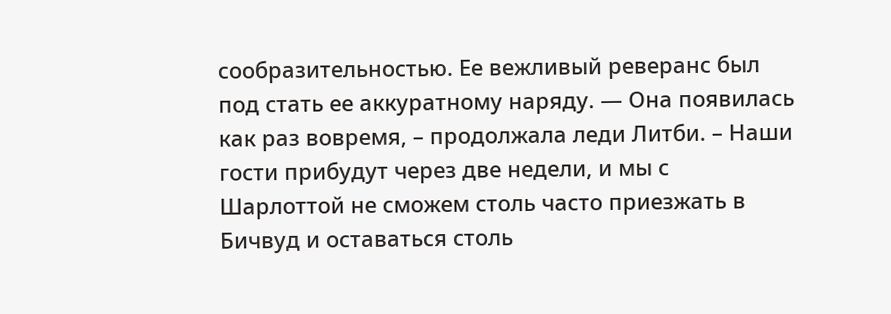сообразительностью. Ее вежливый реверанс был под стать ее аккуратному наряду. — Она появилась как раз вовремя, – продолжала леди Литби. – Наши гости прибудут через две недели, и мы с Шарлоттой не сможем столь часто приезжать в Бичвуд и оставаться столь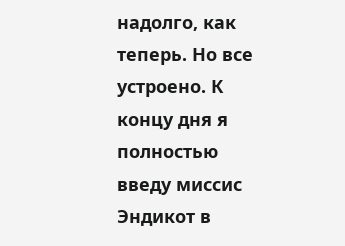надолго, как теперь. Но все устроено. К концу дня я полностью введу миссис Эндикот в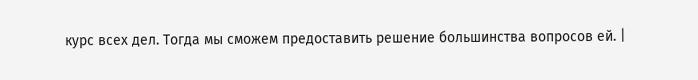курс всех дел. Тогда мы сможем предоставить решение большинства вопросов ей. |